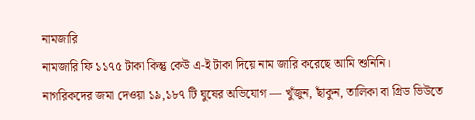নামজারি
নামজারি ফি ১১৭৫ টাকা কিন্তু কেউ এ-ই টাকা দিয়ে নাম জারি করেছে আমি শুনিনি।
নাগরিকদের জমা দেওয়া ১৯,১৮৭ টি ঘুষের অভিযোগ — খুঁজুন, ছাঁকুন, তালিকা বা গ্রিড ভিউতে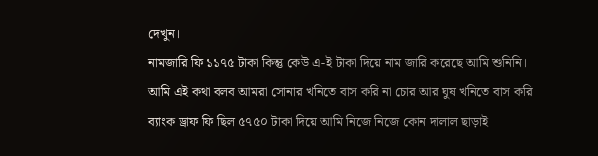দেখুন।
নামজারি ফি ১১৭৫ টাকা কিন্তু কেউ এ-ই টাকা দিয়ে নাম জারি করেছে আমি শুনিনি।
আমি এই কথা বলব আমরা সোনার খনিতে বাস করি না চোর আর ঘুষ খনিতে বাস করি
ব্যাংক ড্রাফ ফি ছিল ৫৭৫০ টাকা দিয়ে আমি নিজে নিজে কোন দালাল ছাড়াই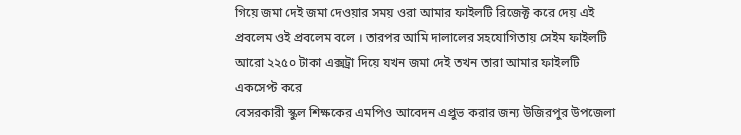গিয়ে জমা দেই জমা দেওয়ার সময় ওরা আমার ফাইলটি রিজেক্ট করে দেয় এই প্রবলেম ওই প্রবলেম বলে । তারপর আমি দালালের সহযোগিতায় সেইম ফাইলটি আরো ২২৫০ টাকা এক্সট্রা দিয়ে যখন জমা দেই তখন তারা আমার ফাইলটি একসেপ্ট করে
বেসরকারী স্কুল শিক্ষকের এমপিও আবেদন এপ্রুভ করার জন্য উজিরপুর উপজেলা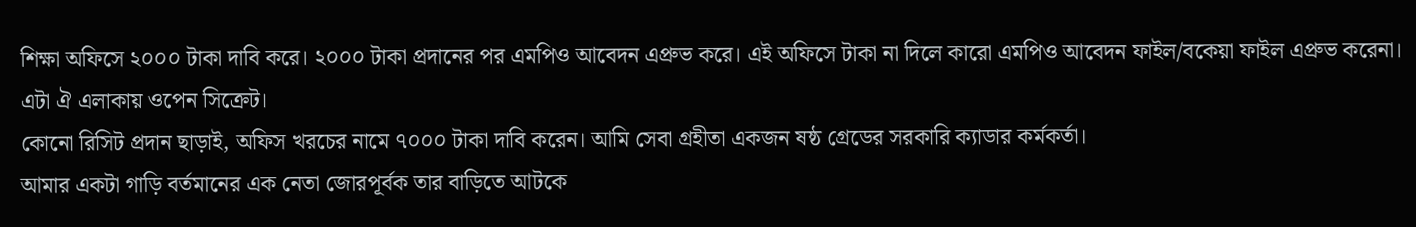শিক্ষা অফিসে ২০০০ টাকা দাবি করে। ২০০০ টাকা প্রদানের পর এমপিও আবেদন এপ্রুভ করে। এই অফিসে টাকা না দিলে কারো এমপিও আবেদন ফাইল/বকেয়া ফাইল এপ্রুভ করেনা। এটা ঐ এলাকায় ওপেন সিক্রেট।
কোনো রিসিট প্রদান ছাড়াই, অফিস খরচের নামে ৭০০০ টাকা দাবি করেন। আমি সেবা গ্রহীতা একজন ষষ্ঠ গ্রেডের সরকারি ক্যাডার কর্মকর্তা।
আমার একটা গাড়ি বর্তমানের এক নেতা জোরপূর্বক তার বাড়িতে আটকে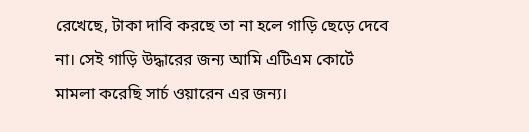রেখেছে, টাকা দাবি করছে তা না হলে গাড়ি ছেড়ে দেবে না। সেই গাড়ি উদ্ধারের জন্য আমি এটিএম কোর্টে মামলা করেছি সার্চ ওয়ারেন এর জন্য।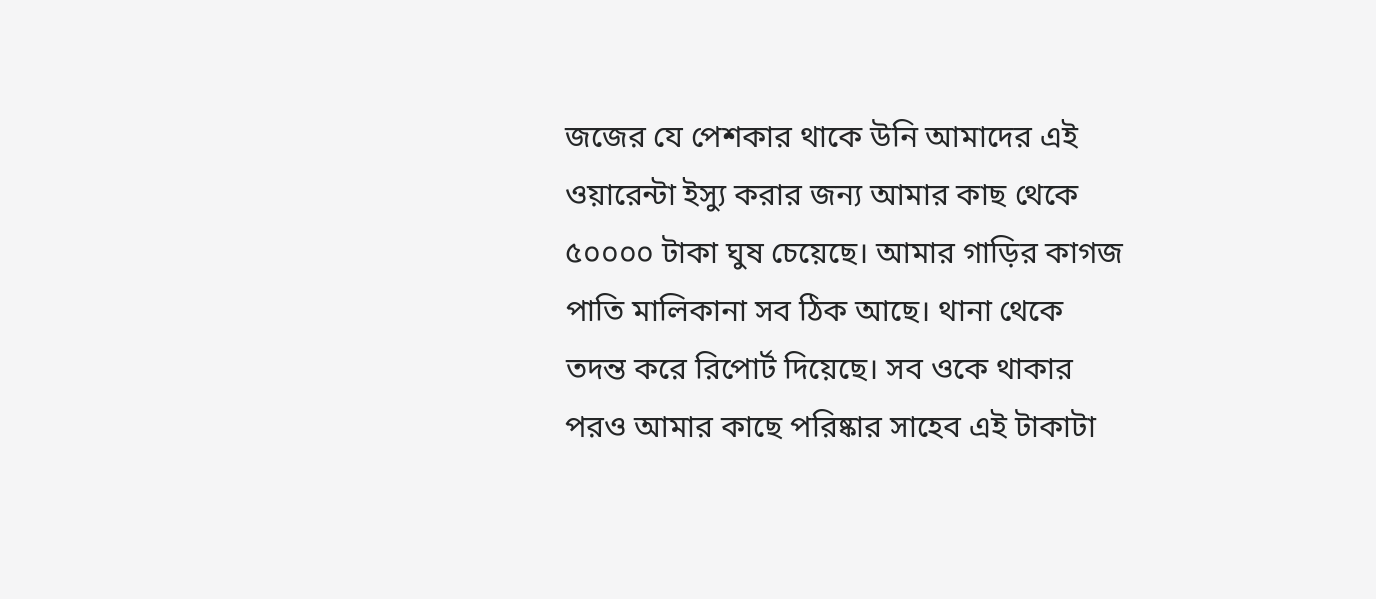জজের যে পেশকার থাকে উনি আমাদের এই ওয়ারেন্টা ইস্যু করার জন্য আমার কাছ থেকে ৫০০০০ টাকা ঘুষ চেয়েছে। আমার গাড়ির কাগজ পাতি মালিকানা সব ঠিক আছে। থানা থেকে তদন্ত করে রিপোর্ট দিয়েছে। সব ওকে থাকার পরও আমার কাছে পরিষ্কার সাহেব এই টাকাটা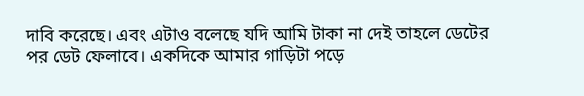দাবি করেছে। এবং এটাও বলেছে যদি আমি টাকা না দেই তাহলে ডেটের পর ডেট ফেলাবে। একদিকে আমার গাড়িটা পড়ে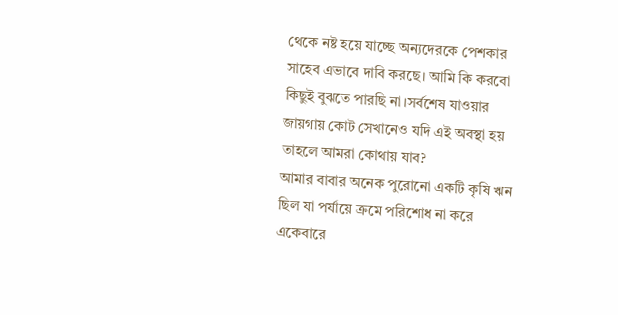থেকে নষ্ট হয়ে যাচ্ছে অন্যদেরকে পেশকার সাহেব এভাবে দাবি করছে। আমি কি করবো কিছুই বুঝতে পারছি না।সর্বশেষ যাওয়ার জায়গায় কোট সেখানেও যদি এই অবস্থা হয় তাহলে আমরা কোথায় যাব?
আমার বাবার অনেক পুরোনো একটি কৃষি ঋন ছিল যা পর্যায়ে ক্রমে পরিশোধ না করে একেবারে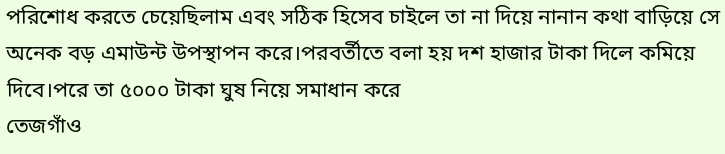পরিশোধ করতে চেয়েছিলাম এবং সঠিক হিসেব চাইলে তা না দিয়ে নানান কথা বাড়িয়ে সে অনেক বড় এমাউন্ট উপস্থাপন করে।পরবর্তীতে বলা হয় দশ হাজার টাকা দিলে কমিয়ে দিবে।পরে তা ৫০০০ টাকা ঘুষ নিয়ে সমাধান করে
তেজগাঁও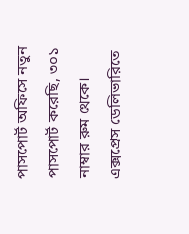পাসপোর্ট অফিসে নতুন পাসপোর্ট করেছি, ৩০১ নাম্বার রুম থেকে। এক্সপ্রেস ডেলিভারিতে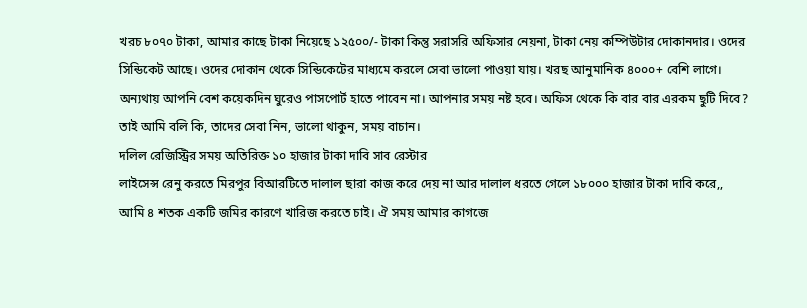খরচ ৮০৭০ টাকা, আমার কাছে টাকা নিয়েছে ১২৫০০/- টাকা কিন্তু সরাসরি অফিসার নেয়না, টাকা নেয় কম্পিউটার দোকানদার। ওদের সিন্ডিকেট আছে। ওদের দোকান থেকে সিন্ডিকেটের মাধ্যমে করলে সেবা ভালো পাওয়া যায়। খরছ আনুমানিক ৪০০০+ বেশি লাগে। অন্যথায় আপনি বেশ কয়েকদিন ঘুরেও পাসপোর্ট হাতে পাবেন না। আপনার সময় নষ্ট হবে। অফিস থেকে কি বার বার এরকম ছুটি দিবে? তাই আমি বলি কি, তাদের সেবা নিন, ভালো থাকুন, সময় বাচান।
দলিল রেজিস্ট্রির সময় অতিরিক্ত ১০ হাজার টাকা দাবি সাব রেস্টার
লাইসেন্স রেনু করতে মিরপুর বিআরটিতে দালাল ছারা কাজ করে দেয় না আর দালাল ধরতে গেলে ১৮০০০ হাজার টাকা দাবি করে,,
আমি ৪ শতক একটি জমির কারণে খারিজ করতে চাই। ঐ সময় আমার কাগজে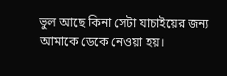ভুল আছে কিনা সেটা যাচাইয়ের জন্য আমাকে ডেকে নেওয়া হয়।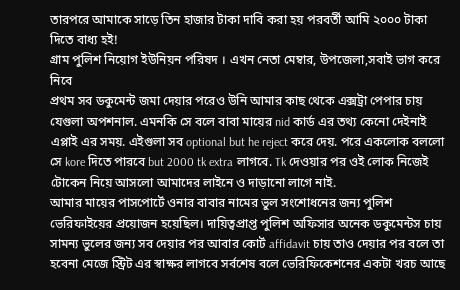তারপরে আমাকে সাড়ে তিন হাজার টাকা দাবি করা হয় পরবর্তী আমি ২০০০ টাকা দিতে বাধ্য হই!
গ্ৰাম পুলিশ নিয়োগ ইউনিয়ন পরিষদ । এখন নেতা মেম্বার, উপজেলা,সবাই ভাগ করে নিবে
প্রথম সব ডকুমেন্ট জমা দেয়ার পরেও উনি আমার কাছ থেকে এক্সট্রা পেপার চায় যেগুলা অপশনাল. এমনকি সে বলে বাবা মায়ের nid কার্ড এর তথ্য কেনো দেইনাই এপ্লাই এর সময়. এইগুলা সব optional but he reject করে দেয়. পরে একলোক বললো সে kore দিতে পারবে but 2000 tk extra লাগবে. Tk দেওয়ার পর ওই লোক নিজেই টোকেন নিয়ে আসলো আমাদের লাইনে ও দাড়ানো লাগে নাই.
আমার মায়ের পাসপোর্টে ওনার বাবার নামের ভুল সংশোধনের জন্য পুলিশ ভেরিফাইয়ের প্রয়োজন হয়েছিল। দায়িত্বপ্রাপ্ত পুলিশ অফিসার অনেক ডকুমেন্টস চায় সামন্য ভুলের জন্য সব দেয়ার পর আবার কোর্ট affidavit চায় তাও দেয়ার পর বলে তা হবেনা মেজে স্ট্রিট এর স্বাক্ষর লাগবে সর্বশেষ বলে ভেরিফিকেশনের একটা খরচ আছে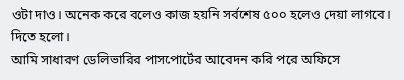ওটা দাও। অনেক করে বলেও কাজ হয়নি সর্বশেষ ৫০০ হলেও দেয়া লাগবে। দিতে হলো।
আমি সাধারণ ডেলিভারির পাসপোর্টের আবেদন করি পরে অফিসে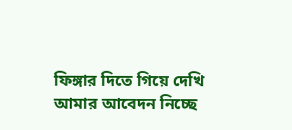ফিঙ্গার দিতে গিয়ে দেখি আমার আবেদন নিচ্ছে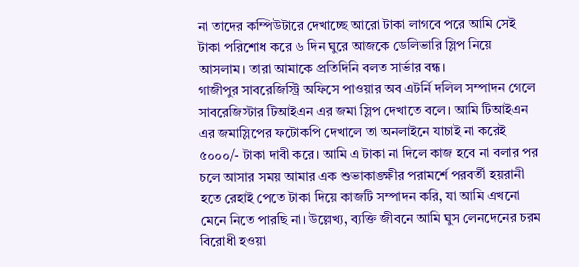না তাদের কম্পিউটারে দেখাচ্ছে আরো টাকা লাগবে পরে আমি সেই টাকা পরিশোধ করে ৬ দিন ঘুরে আজকে ডেলিভারি স্লিপ নিয়ে আসলাম। তারা আমাকে প্রতিদিনি বলত সার্ভার বন্ধ।
গাজীপুর সাবরেজিস্ট্রি অফিসে পাওয়ার অব এটর্নি দলিল সম্পাদন গেলে সাবরেজিস্টার টিআইএন এর জমা স্লিপ দেখাতে বলে। আমি টিআইএন এর জমাস্লিপের ফটোকপি দেখালে তা অনলাইনে যাচাই না করেই ৫০০০/- টাকা দাবী করে। আমি এ টাকা না দিলে কাজ হবে না বলার পর চলে আসার সময় আমার এক শুভাকাঙ্ক্ষীর পরামর্শে পরবর্তী হয়রানী হতে রেহাই পেতে টাকা দিয়ে কাজটি সম্পাদন করি, যা আমি এখনো মেনে নিতে পারছি না। উল্লেখ্য, ব্যক্তি জীবনে আমি ঘুস লেনদেনের চরম বিরোধী হওয়া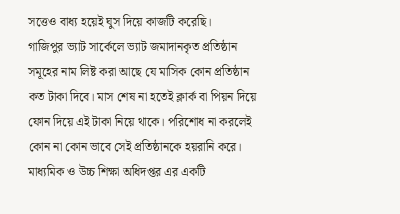সত্তেও বাধ্য হয়েই ঘুস দিয়ে কাজটি করেছি।
গাজিপুর ভ্যাট সার্কেলে ভ্যাট জমাদানকৃত প্রতিষ্ঠান সমূহের নাম লিষ্ট করা আছে যে মাসিক কোন প্রতিষ্ঠান কত টাকা দিবে। মাস শেষ না হতেই ক্লার্ক বা পিয়ন দিয়ে ফোন দিয়ে এই টাকা নিয়ে থাকে। পরিশোধ না করলেই কোন না কোন ভাবে সেই প্রতিষ্ঠানকে হয়রানি করে।
মাধ্যমিক ও উচ্চ শিক্ষা অধিদপ্তর এর একটি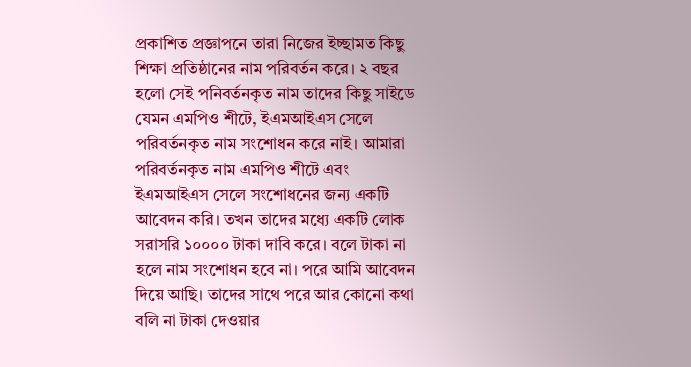প্রকাশিত প্রজ্ঞাপনে তারা নিজের ইচ্ছামত কিছু শিক্ষা প্রতিষ্ঠানের নাম পরিবর্তন করে। ২ বছর হলো সেই পনিবর্তনকৃত নাম তাদের কিছু সাইডে যেমন এমপিও শীটে, ইএমআইএস সেলে পরিবর্তনকৃত নাম সংশোধন করে নাই। আমারা পরিবর্তনকৃত নাম এমপিও শীটে এবং ইএমআইএস সেলে সংশোধনের জন্য একটি আবেদন করি। তখন তাদের মধ্যে একটি লোক সরাসরি ১০০০০ টাকা দাবি করে। বলে টাকা না হলে নাম সংশোধন হবে না। পরে আমি আবেদন দিয়ে আছি। তাদের সাথে পরে আর কোনো কথা বলি না টাকা দেওয়ার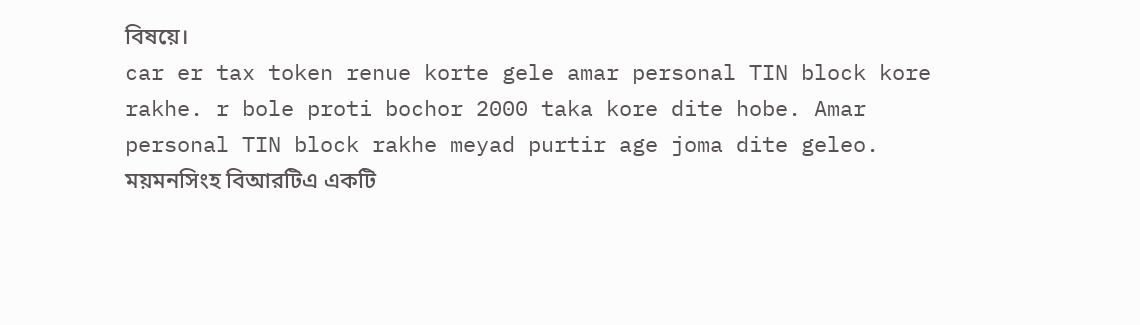বিষয়ে।
car er tax token renue korte gele amar personal TIN block kore rakhe. r bole proti bochor 2000 taka kore dite hobe. Amar personal TIN block rakhe meyad purtir age joma dite geleo.
ময়মনসিংহ বিআরটিএ একটি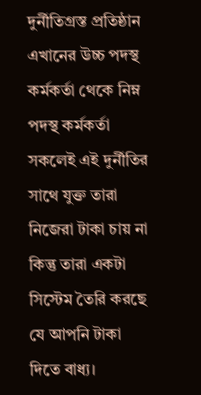দুর্নীতিগ্রস্ত প্রতিষ্ঠান এখানের উচ্চ পদস্থ কর্মকর্তা থেকে নিম্ন পদস্থ কর্মকর্তা সকলেই এই দুর্নীতির সাথে যুক্ত তারা নিজেরা টাকা চায় না কিন্তু তারা একটা সিস্টেম তৈরি করছে যে আপনি টাকা দিতে বাধ্য।